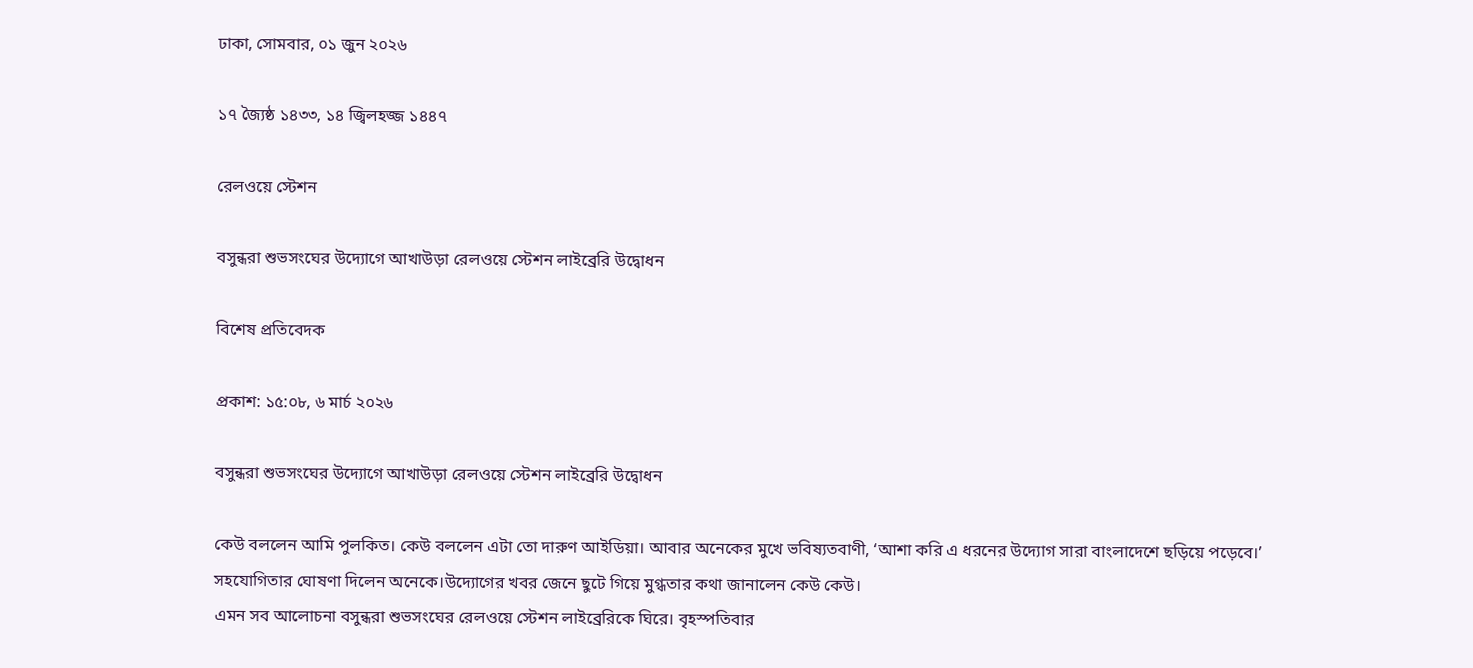ঢাকা, সোমবার, ০১ জুন ২০২৬

১৭ জ্যৈষ্ঠ ১৪৩৩, ১৪ জ্বিলহজ্জ ১৪৪৭

রেলওয়ে স্টেশন

বসুন্ধরা শুভসংঘের উদ্যোগে আখাউড়া রেলওয়ে স্টেশন লাইব্রেরি উদ্বোধন

বিশেষ প্রতিবেদক

প্রকাশ: ১৫:০৮, ৬ মার্চ ২০২৬

বসুন্ধরা শুভসংঘের উদ্যোগে আখাউড়া রেলওয়ে স্টেশন লাইব্রেরি উদ্বোধন

কেউ বললেন আমি পুলকিত। কেউ বললেন এটা তো দারুণ আইডিয়া। আবার অনেকের মুখে ভবিষ্যতবাণী, ‘আশা করি এ ধরনের উদ্যোগ সারা বাংলাদেশে ছড়িয়ে পড়েবে।’ সহযোগিতার ঘোষণা দিলেন অনেকে।উদ্যোগের খবর জেনে ছুটে গিয়ে মুগ্ধতার কথা জানালেন কেউ কেউ।
এমন সব আলোচনা বসুন্ধরা শুভসংঘের রেলওয়ে স্টেশন লাইব্রেরিকে ঘিরে। বৃহস্পতিবার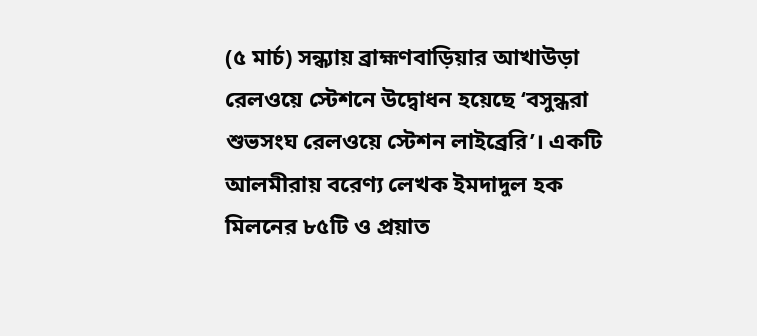(৫ মার্চ) সন্ধ্যায় ব্রাহ্মণবাড়িয়ার আখাউড়া রেলওয়ে স্টেশনে উদ্বোধন হয়েছে ‘বসুন্ধরা শুভসংঘ রেলওয়ে স্টেশন লাইব্রেরি’। একটি আলমীরায় বরেণ্য লেখক ইমদাদুল হক মিলনের ৮৫টি ও প্রয়াত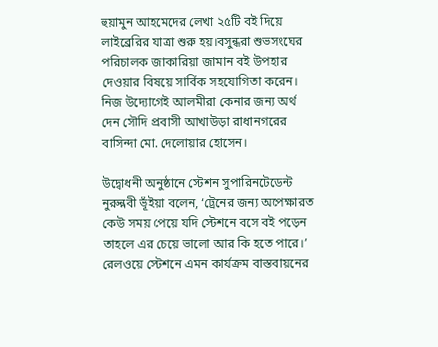হুয়ামুন আহমেদের লেখা ২৫টি বই দিয়ে লাইব্রেরির যাত্রা শুরু হয়।বসুন্ধরা শুভসংঘের পরিচালক জাকারিয়া জামান বই উপহার দেওয়ার বিষয়ে সার্বিক সহযোগিতা করেন। নিজ উদ্যোগেই আলমীরা কেনার জন্য অর্থ দেন সৌদি প্রবাসী আখাউড়া রাধানগরের বাসিন্দা মো. দেলোয়ার হোসেন।

উদ্বোধনী অনুষ্ঠানে স্টেশন সুপারিনটেডেন্ট নুরুন্নবী ভূঁইয়া বলেন, ‘ট্রেনের জন্য অপেক্ষারত কেউ সময় পেয়ে যদি স্টেশনে বসে বই পড়েন তাহলে এর চেয়ে ভালো আর কি হতে পারে।’ রেলওয়ে স্টেশনে এমন কার্যক্রম বাস্তবায়নের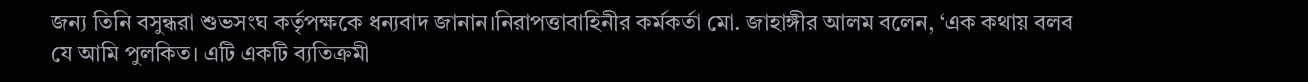জন্য তিনি বসুন্ধরা শুভসংঘ কর্তৃপক্ষকে ধন্যবাদ জানান।নিরাপত্তাবাহিনীর কর্মকর্তা মো. জাহাঙ্গীর আলম বলেন, ‘এক কথায় বলব যে আমি পুলকিত। এটি একটি ব্যতিক্রমী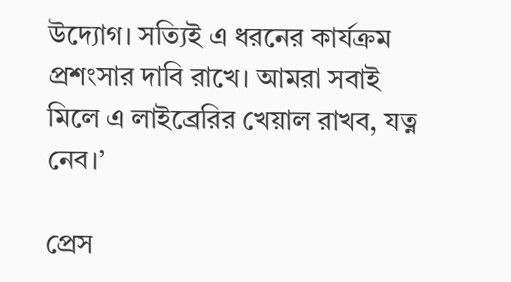উদ্যোগ। সত্যিই এ ধরনের কার্যক্রম প্রশংসার দাবি রাখে। আমরা সবাই মিলে এ লাইব্রেরির খেয়াল রাখব, যত্ন নেব।’

প্রেস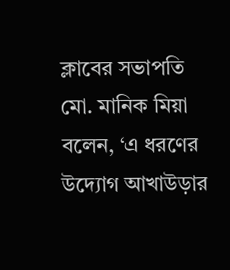ক্লাবের সভাপতি মো. মানিক মিয়া বলেন, ‘এ ধরণের উদ্যোগ আখাউড়ার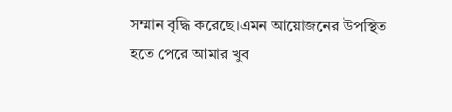সম্মান বৃদ্ধি করেছে।এমন আয়োজনের উপস্থিত হতে পেরে আমার খুব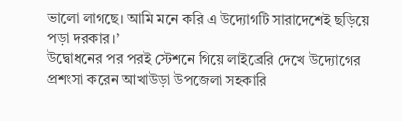ভালো লাগছে। আমি মনে করি এ উদ্যোগটি সারাদেশেই ছড়িয়ে পড়া দরকার।’
উদ্বোধনের পর পরই স্টেশনে গিয়ে লাইব্রেরি দেখে উদ্যোগের প্রশংসা করেন আখাউড়া উপজেলা সহকারি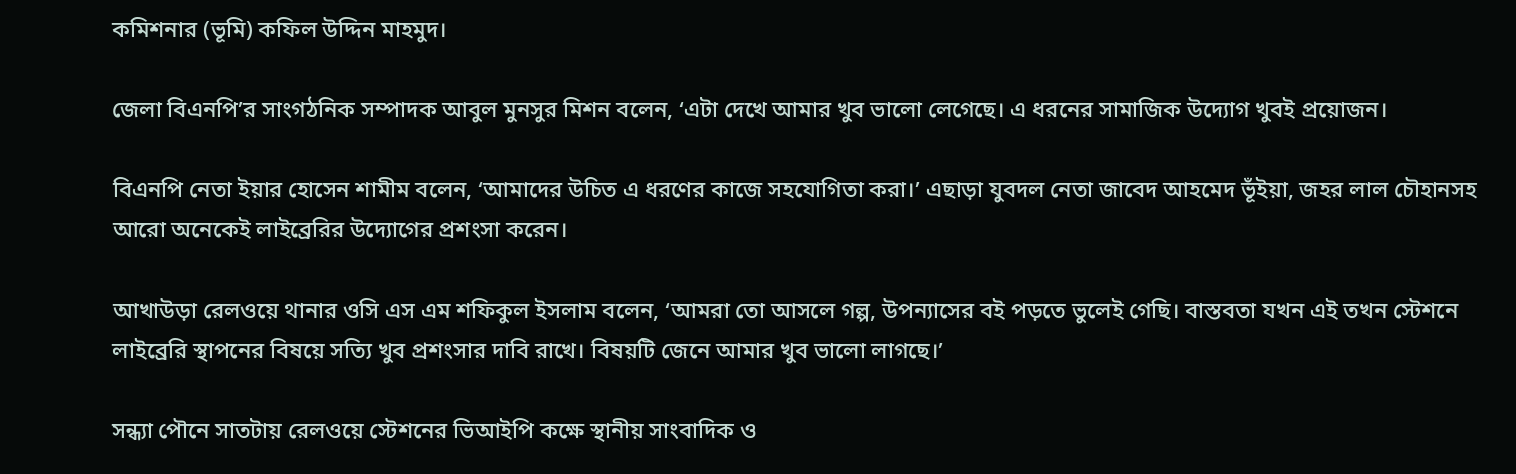কমিশনার (ভূমি) কফিল উদ্দিন মাহমুদ।

জেলা বিএনপি’র সাংগঠনিক সম্পাদক আবুল মুনসুর মিশন বলেন, ‘এটা দেখে আমার খুব ভালো লেগেছে। এ ধরনের সামাজিক উদ্যোগ খুবই প্রয়োজন।

বিএনপি নেতা ইয়ার হোসেন শামীম বলেন, ‘আমাদের উচিত এ ধরণের কাজে সহযোগিতা করা।’ এছাড়া যুবদল নেতা জাবেদ আহমেদ ভূঁইয়া, জহর লাল চৌহানসহ আরো অনেকেই লাইব্রেরির উদ্যোগের প্রশংসা করেন।

আখাউড়া রেলওয়ে থানার ওসি এস এম শফিকুল ইসলাম বলেন, ‘আমরা তো আসলে গল্প, উপন্যাসের বই পড়তে ভুলেই গেছি। বাস্তবতা যখন এই তখন স্টেশনে লাইব্রেরি স্থাপনের বিষয়ে সত্যি খুব প্রশংসার দাবি রাখে। বিষয়টি জেনে আমার খুব ভালো লাগছে।’

সন্ধ্যা পৌনে সাতটায় রেলওয়ে স্টেশনের ভিআইপি কক্ষে স্থানীয় সাংবাদিক ও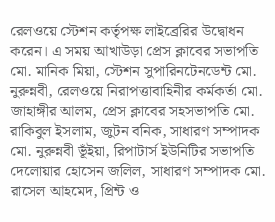রেলওয়ে স্টেশন কর্তৃপক্ষ লাইব্রেরির উদ্বোধন করেন। এ সময় আখাউড়া প্রেস ক্লাবের সভাপতি মো. মানিক মিয়া, স্টেশন সুপারিনটেনডেন্ট মো. নুরুন্নবী, রেলওয়ে নিরাপত্তাবাহিনীর কর্মকর্তা মো. জাহাঙ্গীর আলম, প্রেস ক্লাবের সহসভাপতি মো. রাকিবুল ইসলাম, জুটন বনিক, সাধারণ সম্পাদক মো. নুরুন্নবী ভূঁইয়া, রিপাটার্স ইউনিটির সভাপতি দেলোয়ার হোসেন জলিল, সাধারণ সম্পাদক মো. রাসেল আহমেদ, প্রিন্ট ও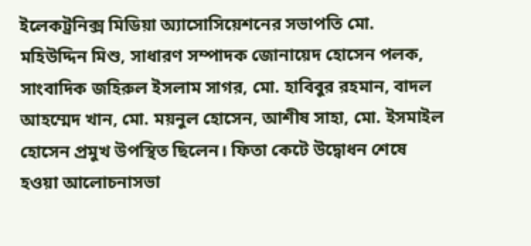ইলেকট্রনিক্স মিডিয়া অ্যাসোসিয়েশনের সভাপতি মো. মহিউদ্দিন মিশু, সাধারণ সম্পাদক জোনায়েদ হোসেন পলক, সাংবাদিক জহিরুল ইসলাম সাগর, মো. হাবিবুর রহমান, বাদল আহম্মেদ খান, মো. ময়নুল হোসেন, আশীষ সাহা, মো. ইসমাইল হোসেন প্রমুখ উপস্থিত ছিলেন। ফিতা কেটে উদ্বোধন শেষে হওয়া আলোচনাসভা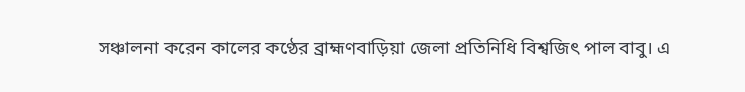সঞ্চালনা করেন কালের কণ্ঠের ব্রাহ্মণবাড়িয়া জেলা প্রতিনিধি বিশ্বজিৎ পাল বাবু। এ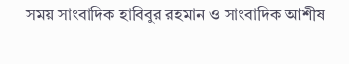সময় সাংবাদিক হাবিবুর রহমান ও সাংবাদিক আশীষ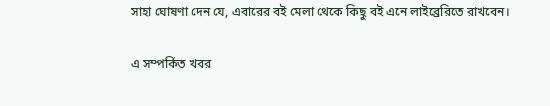সাহা ঘোষণা দেন যে, এবারের বই মেলা থেকে কিছু বই এনে লাইব্রেরিতে রাখবেন।

এ সম্পর্কিত খবর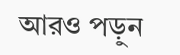আরও পড়ুন